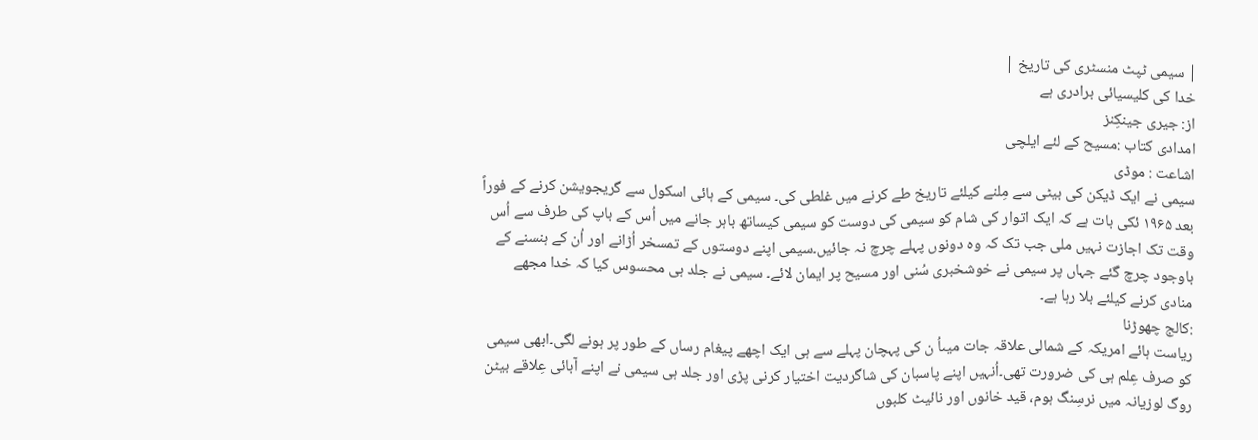| سیمی ٹپٹ منسٹری کی تاریخ |
خدا کی کلیسیائی برادری ہے
از: جیری جینکِنز
امدادی کتاب :مسیح کے لئے ایلچی
اشاعت : موڈی
سیمی نے ایک ڈیکن کی بیٹی سے مِلنے کیلئے تاریخ طے کرنے میں غلطی کی۔ سیمی کے ہائی اسکول سے گریجویشن کرنے کے فوراً بعد ۱۹۶۵ ئکی بات ہے کہ ایک اتوار کی شام کو سیمی کی دوست کو سیمی کیساتھ باہر جانے میں اُس کے باپ کی طرف سے اُس وقت تک اجازت نہیں ملی جب تک کہ وہ دونوں پہلے چرچ نہ جائیں۔سیمی اپنے دوستوں کے تمسخر اُڑانے اور اُن کے ہنسنے کے باوجود چرچ گئے جہاں پر سیمی نے خوشخبری سُنی اور مسیح پر ایمان لائے۔ سیمی نے جلد ہی محسوس کیا کہ خدا مجھے منادی کرنے کیلئے بلا رہا ہے۔
:کالج چھوڑنا
ریاست ہائے امریکہ کے شمالی علاقہ جات میںاُ ن کی پہچان پہلے سے ہی ایک اچھے پیغام رساں کے طور پر ہونے لگی۔ابھی سیمی کو صرف عِلم ہی کی ضرورت تھی۔اُنہیں اپنے پاسبان کی شاگردیت اختیار کرنی پڑی اور جلد ہی سیمی نے اپنے آبائی عِلاقے بیٹن روگ لوزیانہ میں نرسِنگ ہوم، قید خانوں اور نائیٹ کلبوں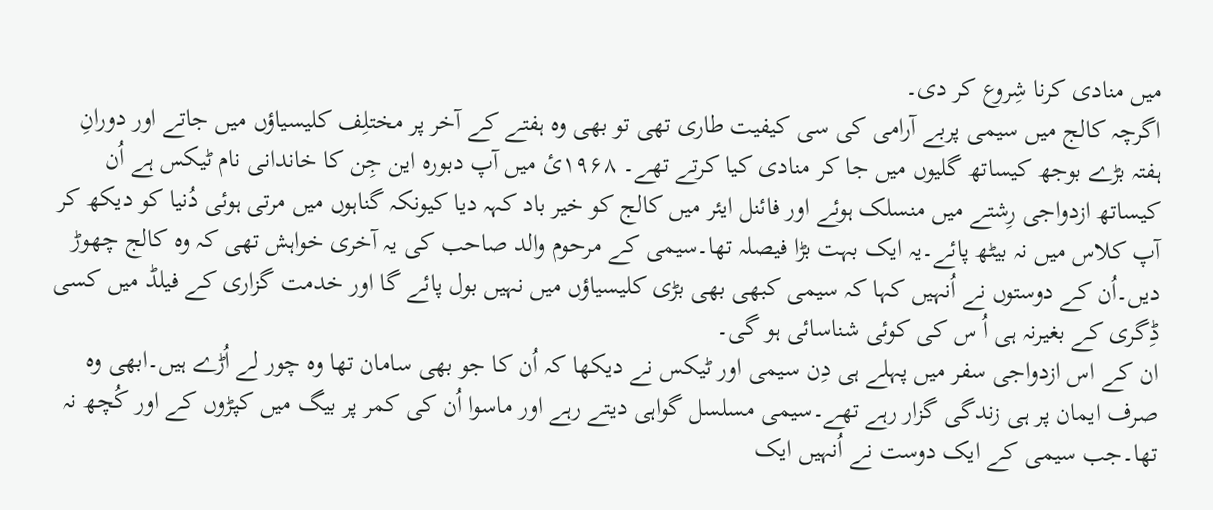میں منادی کرنا شِروع کر دی۔
اگرچہ کالج میں سیمی پربے آرامی کی سی کیفیت طاری تھی تو بھی وہ ہفتے کے آخر پر مختلِف کلیسیاؤں میں جاتے اور دورانِ ہفتہ بڑے بوجھ کیساتھ گلیوں میں جا کر منادی کیا کرتے تھے۔ ۱۹۶۸ئ میں آپ دبورہ این جِن کا خاندانی نام ٹیکس ہے اُن کیساتھ ازدواجی رِشتے میں منسلک ہوئے اور فائنل ایئر میں کالج کو خیر باد کہہ دیا کیونکہ گناہوں میں مرتی ہوئی دُنیا کو دیکھ کر آپ کلاس میں نہ بیٹھ پائے۔یہ ایک بہت بڑا فیصلہ تھا۔سیمی کے مرحوم والد صاحب کی یہ آخری خواہش تھی کہ وہ کالج چھوڑ دیں۔اُن کے دوستوں نے اُنہیں کہا کہ سیمی کبھی بھی بڑی کلیسیاؤں میں نہیں بول پائے گا اور خدمت گزاری کے فیلڈ میں کسی ڈِگری کے بغیرنہ ہی اُ س کی کوئی شناسائی ہو گی۔
ان کے اس ازدواجی سفر میں پہلے ہی دِن سیمی اور ٹیکس نے دیکھا کہ اُن کا جو بھی سامان تھا وہ چور لے اُڑے ہیں۔ابھی وہ صرف ایمان پر ہی زندگی گزار رہے تھے۔سیمی مسلسل گواہی دیتے رہے اور ماسوا اُن کی کمر پر بیگ میں کپڑوں کے اور کُچھ نہ تھا۔جب سیمی کے ایک دوست نے اُنہیں ایک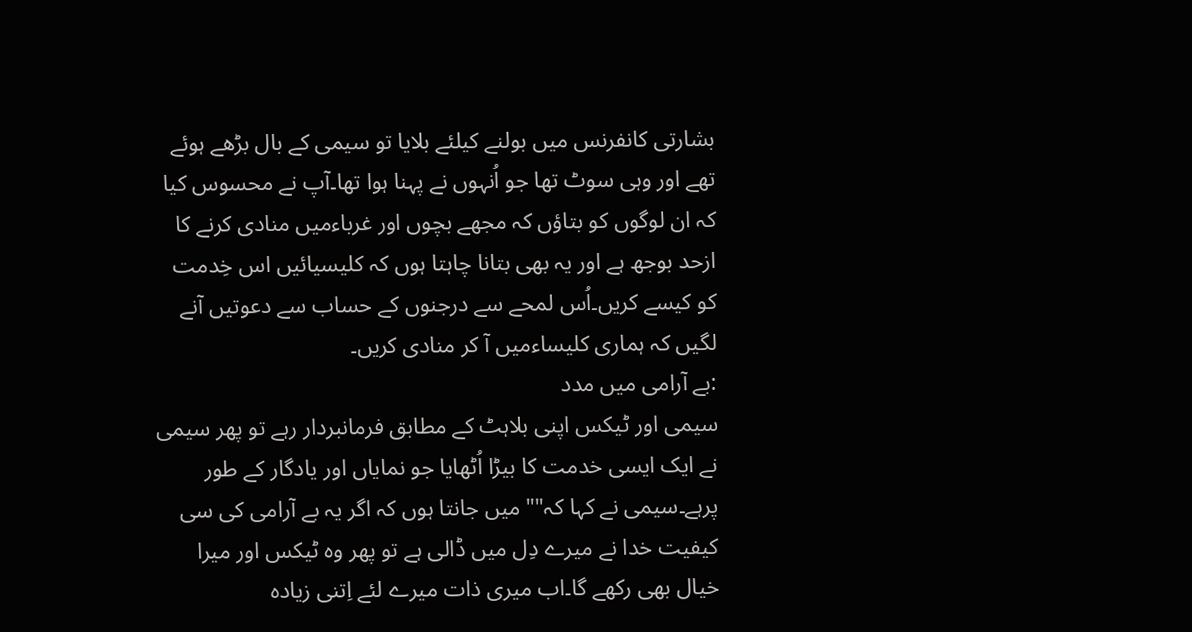بشارتی کانفرنس میں بولنے کیلئے بلایا تو سیمی کے بال بڑھے ہوئے تھے اور وہی سوٹ تھا جو اُنہوں نے پہنا ہوا تھا۔آپ نے محسوس کیا کہ ان لوگوں کو بتاؤں کہ مجھے بچوں اور غرباءمیں منادی کرنے کا ازحد بوجھ ہے اور یہ بھی بتانا چاہتا ہوں کہ کلیسیائیں اس خِدمت کو کیسے کریں۔اُس لمحے سے درجنوں کے حساب سے دعوتیں آنے لگیں کہ ہماری کلیساءمیں آ کر منادی کریں۔
:بے آرامی میں مدد
سیمی اور ٹیکس اپنی بلاہٹ کے مطابق فرمانبردار رہے تو پھر سیمی نے ایک ایسی خدمت کا بیڑا اُٹھایا جو نمایاں اور یادگار کے طور پرہے۔سیمی نے کہا کہ"" میں جانتا ہوں کہ اگر یہ بے آرامی کی سی کیفیت خدا نے میرے دِل میں ڈالی ہے تو پھر وہ ٹیکس اور میرا خیال بھی رکھے گا۔اب میری ذات میرے لئے اِتنی زیادہ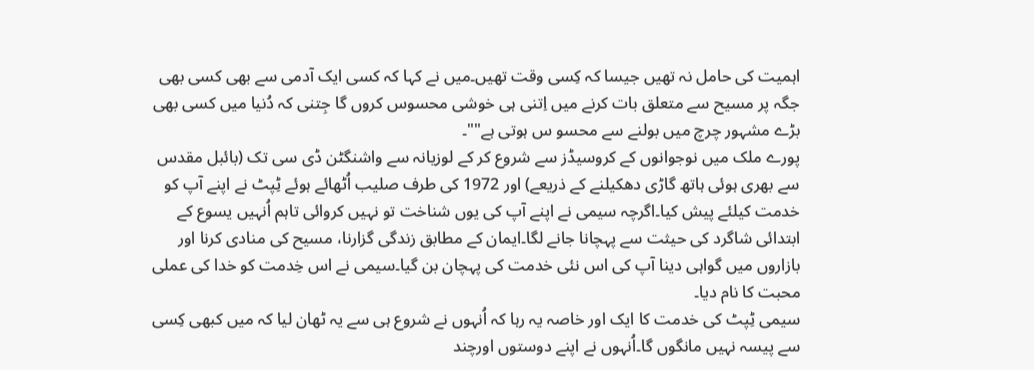اہمیت کی حامل نہ تھیں جیسا کہ کِسی وقت تھیں۔میں نے کہا کہ کسی ایک آدمی سے بھی کسی بھی جگہ پر مسیح سے متعلق بات کرنے میں اِتنی ہی خوشی محسوس کروں گا جِتنی کہ دُنیا میں کسی بھی بڑے مشہور چرچ میں بولنے سے محسو س ہوتی ہے""۔
پورے ملک میں نوجوانوں کے کروسیڈز سے شروع کر کے لوزیانہ سے واشنگٹن ڈی سی تک (بائبل مقدس سے بھری ہوئی ہاتھ گاڑی دھکیلنے کے ذریعے) اور 1972 کی طرف صلیب اُٹھائے ہوئے ٹِپٹ نے اپنے آپ کو خدمت کیلئے پیش کیا۔اگرچہ سیمی نے اپنے آپ کی یوں شناخت تو نہیں کروائی تاہم اُنہیں یسوع کے ابتدائی شاگرد کی حیثت سے پہچانا جانے لگا۔ایمان کے مطابق زندگی گزارنا، مسیح کی منادی کرنا اور بازاروں میں گواہی دینا آپ کی اس نئی خدمت کی پہچان بن گیا۔سیمی نے اس خِدمت کو خدا کی عملی محبت کا نام دیا۔
سیمی ٹِپٹ کی خدمت کا ایک اور خاصہ یہ رہا کہ اُنہوں نے شروع ہی سے یہ ٹھان لیا کہ میں کبھی کِسی سے پیسہ نہیں مانگوں گا۔اُنہوں نے اپنے دوستوں اورچند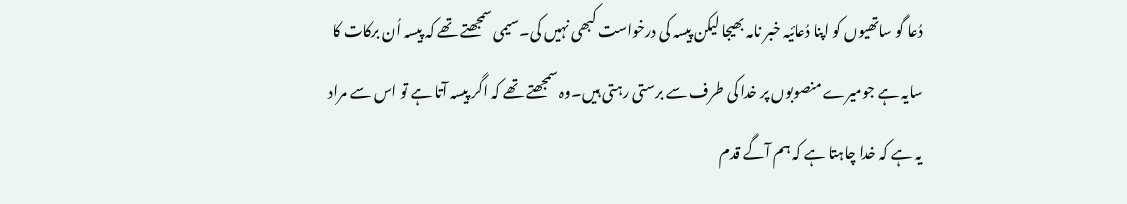دُعا گو ساتھیوں کو اپنا دُعائیہ خبر نامہ بھیجا لیکن پیسہ کی درخواست کبھی نہیں کی۔سیمی سمجھتے تھے کہ پیسہ اُن برکات کا سایہ ہے جومیرے منصوبوں پر خدا کی طرف سے برستی رہتی ہیں۔وہ سمجھتے تھے کہ اگر پیسہ آتا ہے تو اس سے مراد یہ ہے کہ خدا چاہتا ہے کہ ہم آگے قدم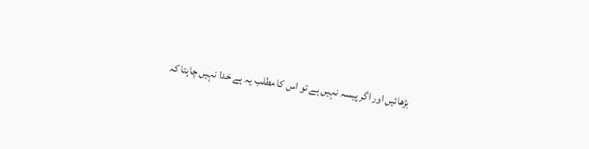بڑھائیں اور اگر پیسہ نہیں ہے تو اس کا مطلب یہ ہے خدا نہیں چاہتا کہ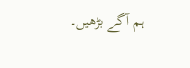ہم آگے بڑھیں۔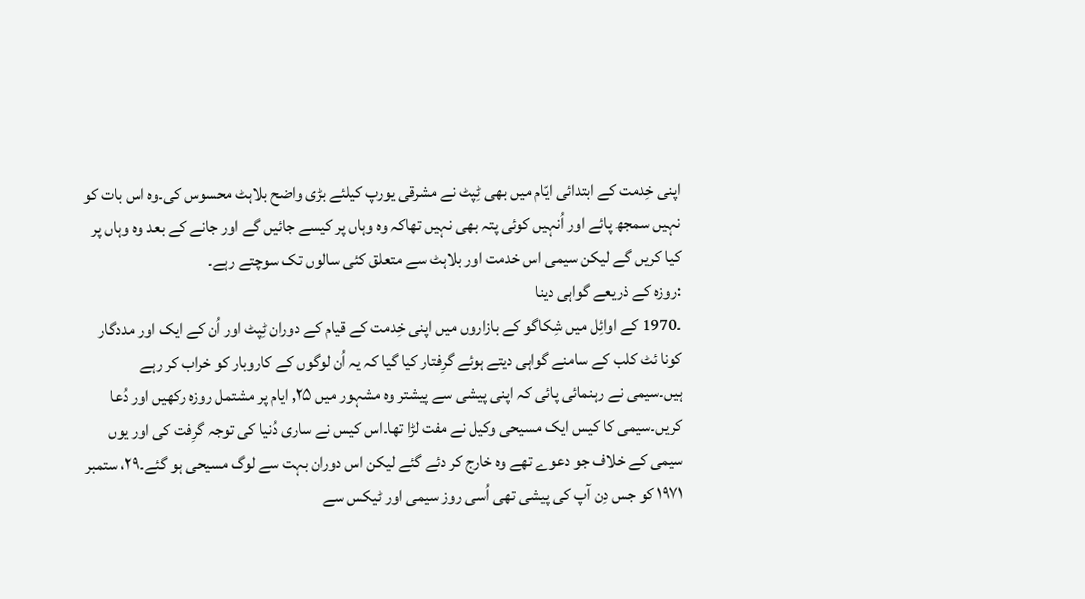اپنی خِدمت کے ابتدائی ایّام میں بھی ٹِپٹ نے مشرقی یورپ کیلئے بڑی واضح بلاہٹ محسوس کی۔وہ اس بات کو نہیں سمجھ پائے اور اُنہیں کوئی پتہ بھی نہیں تھاکہ وہ وہاں پر کیسے جائیں گے اور جانے کے بعد وہ وہاں پر کیا کریں گے لیکن سیمی اس خدمت اور بلاہٹ سے متعلق کئی سالوں تک سوچتے رہے۔
:روزہ کے ذریعے گواہی دینا
۔1970 کے اوائِل میں شِکاگو کے بازاروں میں اپنی خِدمت کے قیام کے دوران ٹِپٹ اور اُن کے ایک اور مددگار کونا ئٹ کلب کے سامنے گواہی دیتے ہوئے گرِفتار کیا گیا کہ یہ اُن لوگوں کے کاروبار کو خراب کر رہے ہیں۔سیمی نے رہنمائی پائی کہ اپنی پیشی سے پیشتر وہ مشہور میں ۲۵, ایام پر مشتمل روزہ رکھیں اور دُعا کریں۔سیمی کا کیس ایک مسیحی وکیل نے مفت لڑا تھا۔اس کیس نے ساری دُنیا کی توجہ گرِفت کی اور یوں سیمی کے خلاف جو دعوے تھے وہ خارج کر دئے گئے لیکن اس دوران بہت سے لوگ مسیحی ہو گئے۔۲۹، ستمبر ۱۹۷۱ کو جس دِن آپ کی پیشی تھی اُسی روز سیمی اور ٹیکس سے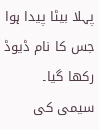پہلا بیٹا پیدا ہوا جس کا نام ڈیوڈ رکھا گیا۔
سیمی کی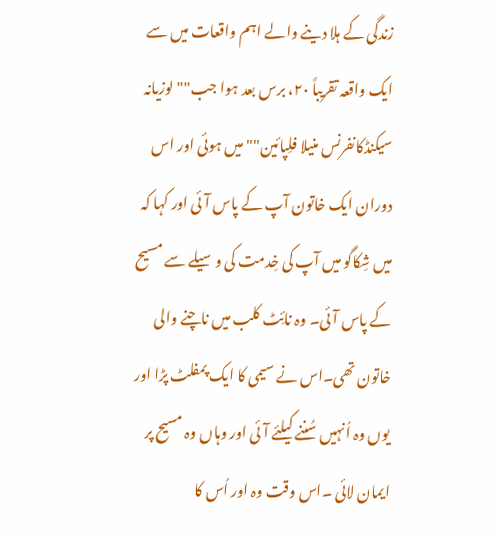زندگی کے ہلا دینے والے اہم واقعات میں سے ایک واقعہ تقریباً ۲۰، برس بعد ہوا جب"" لوزیانہ سیکنڈکانفرنس منیلا فلِپائین"" میں ہوئی اور اس دوران ایک خاتون آپ کے پاس آ ئی اور کہا کہ میں شِکاگو میں آپ کی خِدمت کی وسیلے سے مسیح کے پاس آئی۔ وہ نائِٹ کلب میں ناچنے والی خاتون تھی۔اس نے سیمی کا ایک پمفلٹ پڑا اور یوں وہ اُنہیں سُننے کیلئے آئی اور وہاں وہ مسیح پر ایمان لائی ۔اس وقت وہ اور اُس کا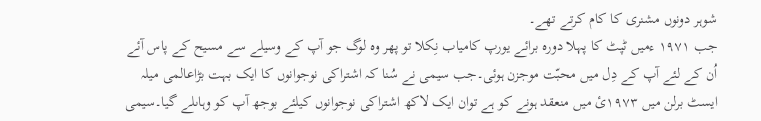شوہر دونوں مشنری کا کام کرتے تھے۔
جب ۱۹۷۱ ءمیں ٹپٹ کا پہلا دورہ برائے یورپ کامیاب نِکلا تو پھر وہ لوگ جو آپ کے وسیلے سے مسیح کے پاس آئے اُن کے لئے آپ کے دِل میں محبّت موجزن ہوئی۔جب سیمی نے سُنا کہ اشتراکی نوجوانوں کا ایک بہت بڑاعالمی میلہ ایسٹ برلن میں ۱۹۷۳ئ میں منعقد ہونے کو ہے توان ایک لاکھ اشتراکی نوجوانوں کیلئے بوجھ آپ کو وہاںلے گیا۔سیمی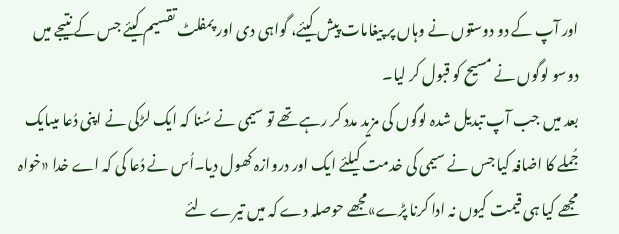اور آپ کے دو دوستوں نے وہاں پر پیغامات پیش کیئے، گواہی دی اور پمفلٹ تقسیم کیئے جس کے نتیجے میں دوسو لوگوں نے مسیح کو قبول کر لیا۔
بعد میں جب آپ تبدیل شدہ لوگوں کی مزید مدد کر رہے تھے تو سیمی نے سُنا کہ ایک لڑکی نے اپنی دُعا میںایک جُملے کا اضافہ کیا جس نے سیمی کی خدمت کیلئے ایک اور دروازہ کھول دیا۔اُس نے دُعا کی کہ اے خدا «خواہ مجھے کیا ہی قیمت کیوں نہ ادا کرنا پڑے»مجھے حوصلہ دے کہ میں تیرے لئے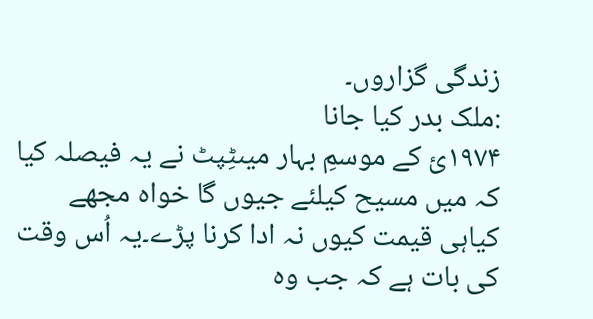زندگی گزاروں۔
:ملک بدر کیا جانا
۱۹۷۴ئ کے موسمِ بہار میںٹِپٹ نے یہ فیصلہ کیا کہ میں مسیح کیلئے جیوں گا خواہ مجھے کیاہی قیمت کیوں نہ ادا کرنا پڑے۔یہ اُس وقت کی بات ہے کہ جب وہ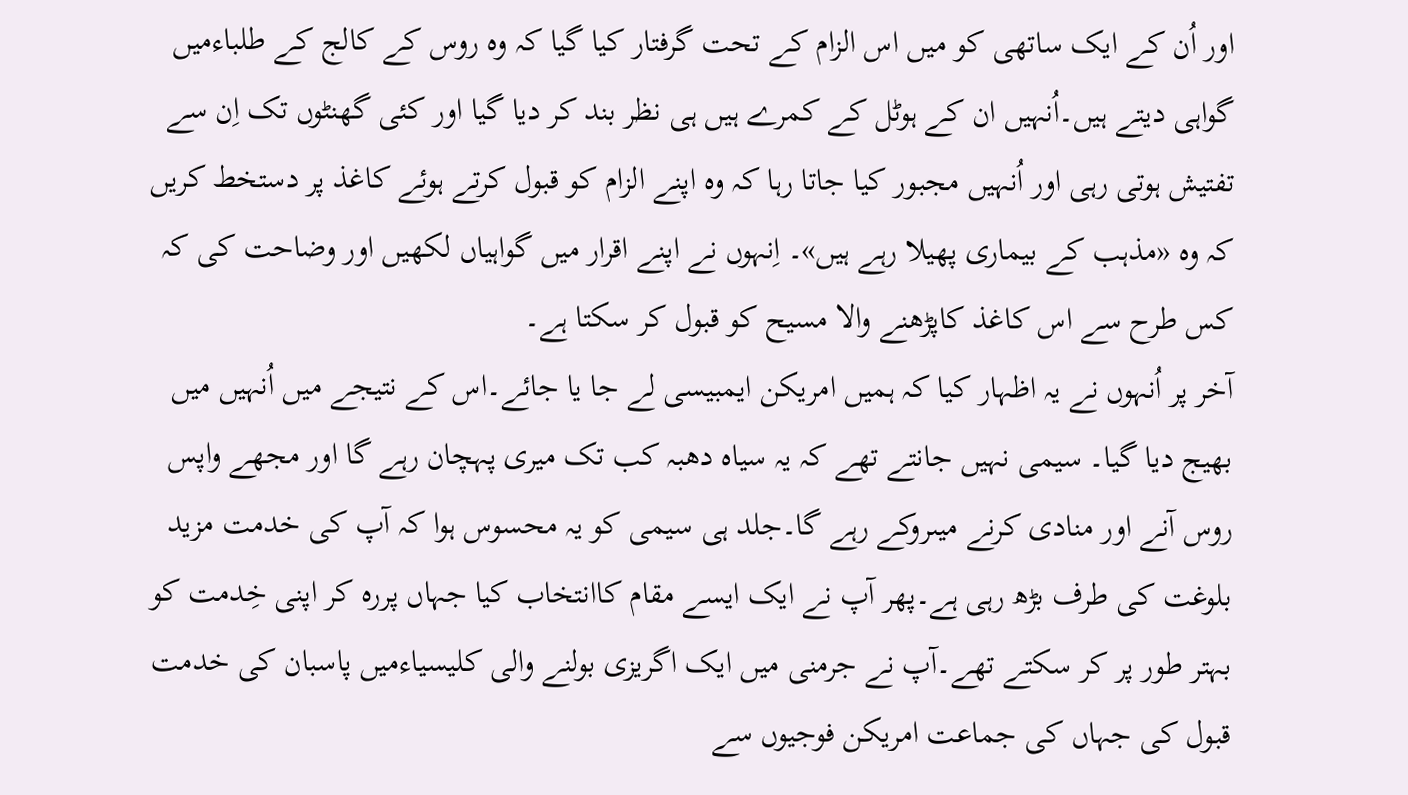اور اُن کے ایک ساتھی کو میں اس الزام کے تحت گرفتار کیا گیا کہ وہ روس کے کالج کے طلباءمیں گواہی دیتے ہیں۔اُنہیں ان کے ہوٹل کے کمرے ہیں ہی نظر بند کر دیا گیا اور کئی گھنٹوں تک اِن سے تفتیش ہوتی رہی اور اُنہیں مجبور کیا جاتا رہا کہ وہ اپنے الزام کو قبول کرتے ہوئے کاغذ پر دستخط کریں کہ وہ «مذہب کے بیماری پھیلا رہے ہیں»۔ اِنہوں نے اپنے اقرار میں گواہیاں لکھیں اور وضاحت کی کہ کس طرح سے اس کاغذ کاپڑھنے والا مسیح کو قبول کر سکتا ہے۔
آخر پر اُنہوں نے یہ اظہار کیا کہ ہمیں امریکن ایمبیسی لے جا یا جائے۔اس کے نتیجے میں اُنہیں میں بھیج دیا گیا۔ سیمی نہیں جانتے تھے کہ یہ سیاہ دھبہ کب تک میری پہچان رہے گا اور مجھے واپس روس آنے اور منادی کرنے میںروکے رہے گا۔جلد ہی سیمی کو یہ محسوس ہوا کہ آپ کی خدمت مزید بلوغت کی طرف بڑھ رہی ہے۔پھر آپ نے ایک ایسے مقام کاانتخاب کیا جہاں پررہ کر اپنی خِدمت کو بہتر طور پر کر سکتے تھے۔آپ نے جرمنی میں ایک اگریزی بولنے والی کلیسیاءمیں پاسبان کی خدمت قبول کی جہاں کی جماعت امریکن فوجیوں سے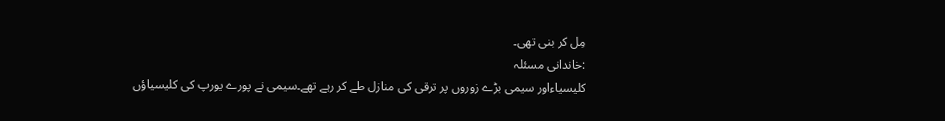مِل کر بنی تھی۔
:خاندانی مسئلہ
کلیسیاءاور سیمی بڑے زوروں پر ترقی کی منازل طے کر رہے تھے۔سیمی نے پورے یورپ کی کلیسیاؤں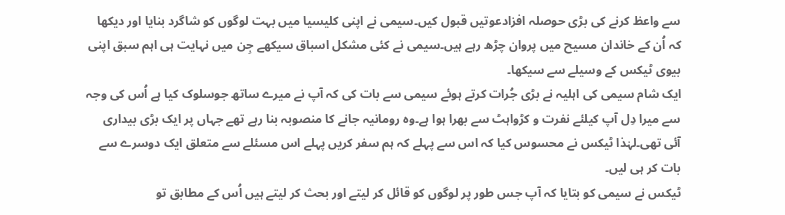سے واعظ کرنے کی بڑی حوصلہ افزادعوتیں قبول کیں۔سیمی نے اپنی کلیسیا میں بہت لوگوں کو شاگرد بنایا اور دیکھا کہ اُن کے خاندان مسیح میں پروان چڑھ رہے ہیں۔سیمی نے کئی مشکل اسباق سیکھے جِن میں نہایت ہی اہم سبق اپنی بیوی ٹیکس کے وسیلے سے سیکھا۔
ایک شام سیمی کی اہلیہ نے بڑی جُرات کرتے ہوئے سیمی سے بات کی کہ آپ نے میرے ساتھ جوسلوک کیا ہے اُس کی وجہ سے میرا دِل آپ کیلئے نفرت و کڑواہٹ سے بھرا ہوا ہے۔وہ رومانیہ جانے کا منصوبہ بنا رہے تھے جہاں پر ایک بڑی بیداری آئی تھی۔لہٰذا ٹیکس نے محسوس کیا کہ اس سے پہلے کہ ہم سفر کریں پہلے اس مسئلے سے متعلق ایک دوسرے سے بات کر ہی لیں۔
ٹیکس نے سیمی کو بتایا کہ آپ جس طور پر لوگوں کو قائل کر لیتے اور بحث کر لیتے ہیں اُس کے مطابق تو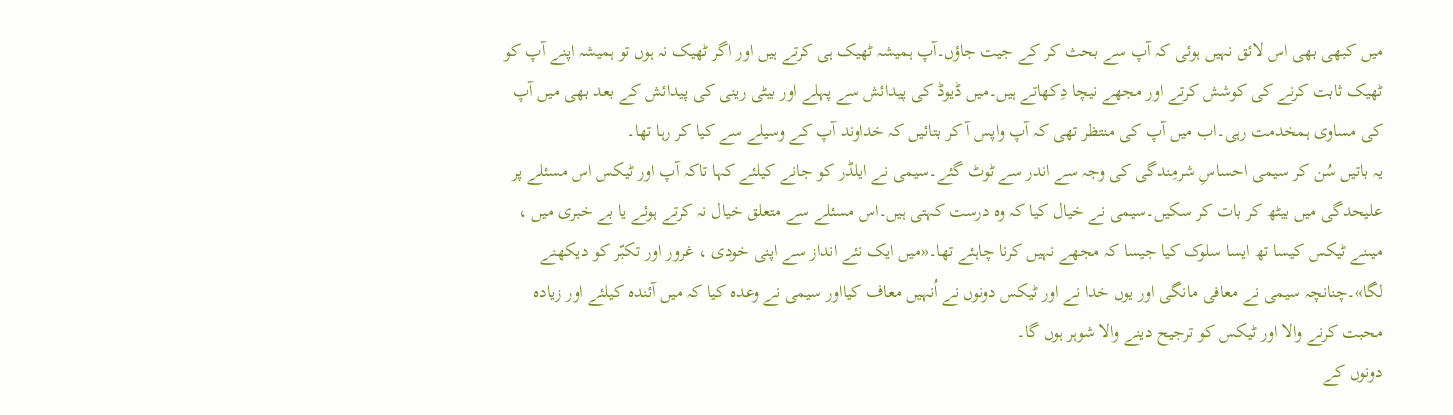میں کبھی بھی اس لائق نہیں ہوئی کہ آپ سے بحث کر کے جیت جاؤں۔آپ ہمیشہ ٹھیک ہی کرتے ہیں اور اگر ٹھیک نہ ہوں تو ہمیشہ اپنے آپ کو ٹھیک ثابت کرنے کی کوشش کرتے اور مجھے نیچا دِکھاتے ہیں۔میں ڈیوڈ کی پیدائش سے پہلے اور بیٹی رینی کی پیدائش کے بعد بھی میں آپ کی مساوی ہمخدمت رہی۔اب میں آپ کی منتظر تھی کہ آپ واپس آ کر بتائیں کہ خداوند آپ کے وسیلے سے کیا کر رہا تھا۔
یہ باتیں سُن کر سیمی احساسِ شرمِندگی کی وجہ سے اندر سے ٹوٹ گئے۔سیمی نے ایلڈر کو جانے کیلئے کہا تاکہ آپ اور ٹیکس اس مسئلے پر علیحدگی میں بیٹھ کر بات کر سکیں۔سیمی نے خیال کیا کہ وہ درست کہتی ہیں۔اس مسئلے سے متعلق خیال نہ کرتے ہوئے یا بے خبری میں ، میںنے ٹیکس کیسا تھ ایسا سلوک کیا جیسا کہ مجھے نہیں کرنا چاہئے تھا۔«میں ایک نئے انداز سے اپنی خودی ، غرور اور تکبّر کو دیکھنے لگا»۔چنانچہ سیمی نے معافی مانگی اور یوں خدا نے اور ٹیکس دونوں نے اُنہیں معاف کیااور سیمی نے وعدہ کیا کہ میں آئندہ کیلئے اور زیادہ محبت کرنے والا اور ٹیکس کو ترجیح دینے والا شوہر ہوں گا۔
دونوں کے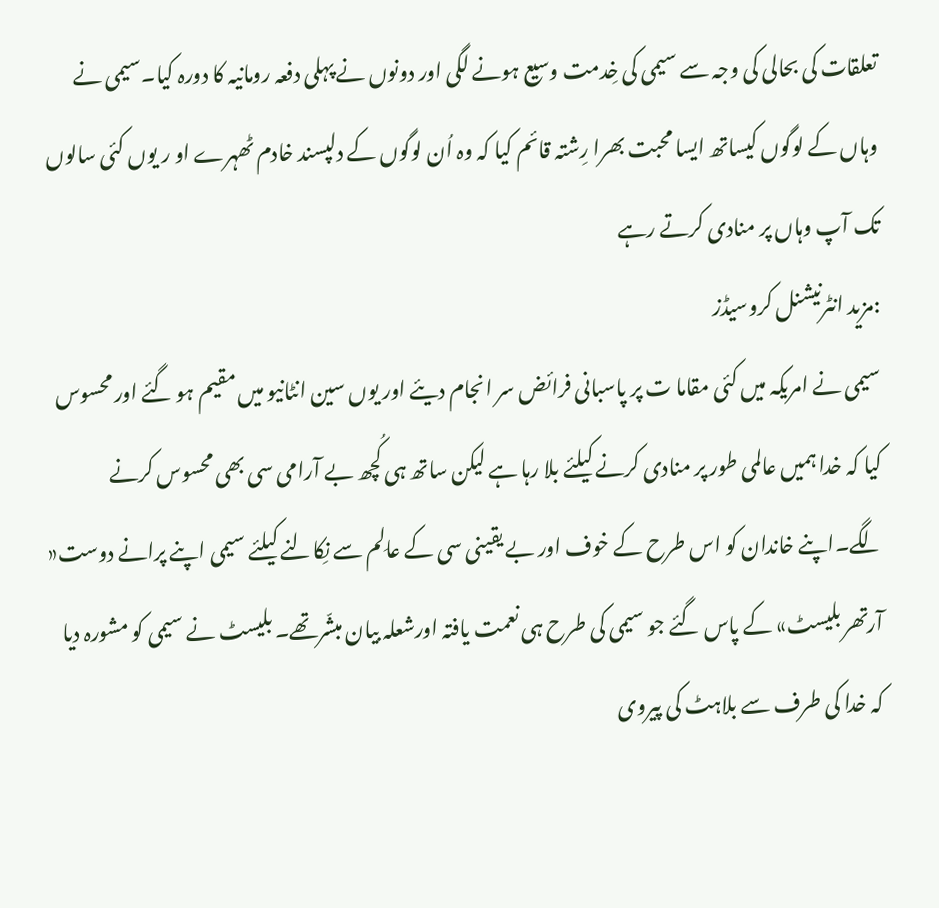تعلقات کی بحالی کی وجہ سے سیمی کی خِدمت وسیع ہونے لگی اور دونوں نے پہلی دفعہ رومانیہ کا دورہ کیا۔سیمی نے وہاں کے لوگوں کیساتھ ایسا محبت بھرا رِشتہ قائم کیا کہ وہ اُن لوگوں کے دلپسند خادم ٹھہرے او ر یوں کئی سالوں تک آپ وہاں پر منادی کرتے رہے
:مزید انٹرنیشنل کروسیڈز
سیمی نے امریکہ میں کئی مقاما ت پر پاسبانی فرائض سر انجام دیئے اور یوں سین انٹانیو میں مقیم ہو گئے اور محسوس کیا کہ خدا ہمیں عالمی طور پر منادی کرنے کیلئے بلا رہا ہے لیکن ساتھ ہی کُچھ بے آرامی سی بھی محسوس کرنے لگے۔اپنے خاندان کو اس طرح کے خوف اور بے یقینی سی کے عالِم سے نِکالنے کیلئے سیمی اپنے پرانے دوست« آرتھر بلیسٹ» کے پاس گئے جو سیمی کی طرح ہی نعمت یافتہ اورشعلہ بیان مبشّرتھے۔ بلیسٹ نے سیمی کو مشورہ دیا کہ خدا کی طرف سے بلاہٹ کی پیروی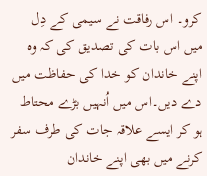کرو۔ اس رفاقت نے سیمی کے دِل میں اس بات کی تصدیق کی کہ وہ اپنے خاندان کو خدا کی حفاظت میں دے دیں۔اس میں اُنہیں بڑے محتاط ہو کر ایسے علاقہ جات کی طرف سفر کرنے میں بھی اپنے خاندان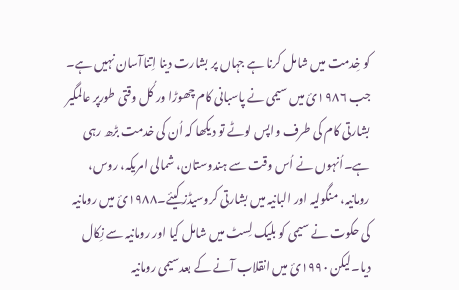کو خِدمت میں شامل کرنا ہے جہاں پر بشارت دینا اِتناآسان نہیں ہے۔
جب ۱۹۸۶ئ میں سیمی نے پاسبانی کام چھوڑا ور کُل وقتی طورپر عالمگیر بشارتی کام کی طرف واپس لوٹے تو دیکھا کہ اُن کی خدمت بڑھ رہی ہے۔اُنہوں نے اُس وقت سے ہندوستان، شمالی امریکہ، روس، رومانیہ، منگولیہ اور البانیہ میں بشارتی کروسیڈز کیئے۔۱۹۸۸ئ میں رومانیہ کی حکوت نے سیمی کو بلیک لِسٹ میں شامل کیا اور رومانیہ سے نِکال دیا۔لیکن ۱۹۹۰ئ میں انقلاب آنے کے بعدسیمی رومانیہ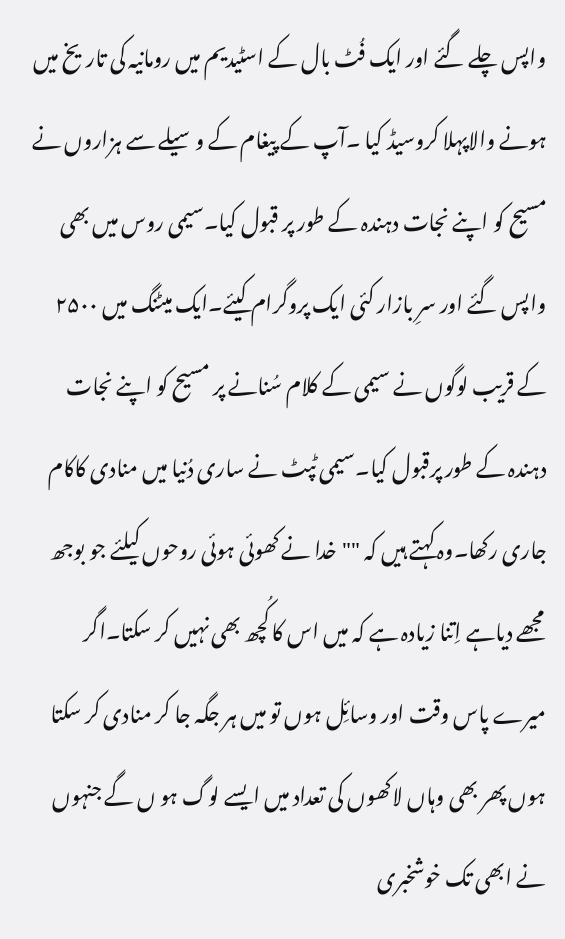واپس چلے گئے اور ایک فُٹ بال کے اسٹیدیم میں رومانیہ کی تاریخ میں ہونے والاپہلا کروسیڈ کیا ۔آپ کے پیغام کے وسیلے سے ہزاروں نے مسیح کو اپنے نجات دہندہ کے طور پر قبول کیا۔سیمی روس میں بھی واپس گئے اور سرِ بازار کئی ایک پروگرام کیئے۔ایک میٹنگ میں ۲۵۰۰ کے قریب لوگوں نے سیمی کے کلام سُنانے پر مسیح کو اپنے نجات دہندہ کے طور پرقبول کیا۔سیمی ٹپٹ نے ساری دُنیا میں منادی کاکام جاری رکھا۔وہ کہتے ہیں کہ ""خدا نے کھوئی ہوئی روحوں کیلئے جو بوجھ مجھے دیاہے اِتنا زیادہ ہے کہ میں اس کا کُچھ بھی نہیں کر سکتا۔اگر میرے پاس وقت اور وسائِل ہوں تو میں ہر جگہ جا کر منادی کر سکتا ہوں پھر بھی وہاں لاکھوں کی تعداد میں ایسے لوگ ہو ں گے جنہوں نے ابھی تک خوشخبری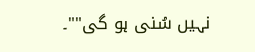نہیں سُنی ہو گی""۔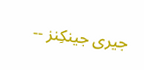جیری جینکِنز --